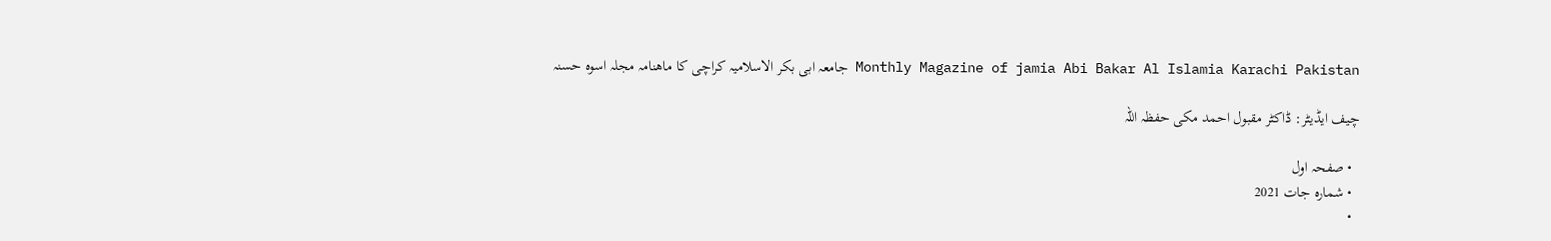Monthly Magazine of jamia Abi Bakar Al Islamia Karachi Pakistan جامعہ ابی بکر الاسلامیہ کراچی کا ماھنامہ مجلہ اسوہ حسنہ

چیف ایڈیٹر: ڈاکٹر مقبول احمد مکی حفظہ اللہ

  • صفحہ اول
  • شمارہ جات 2021
  •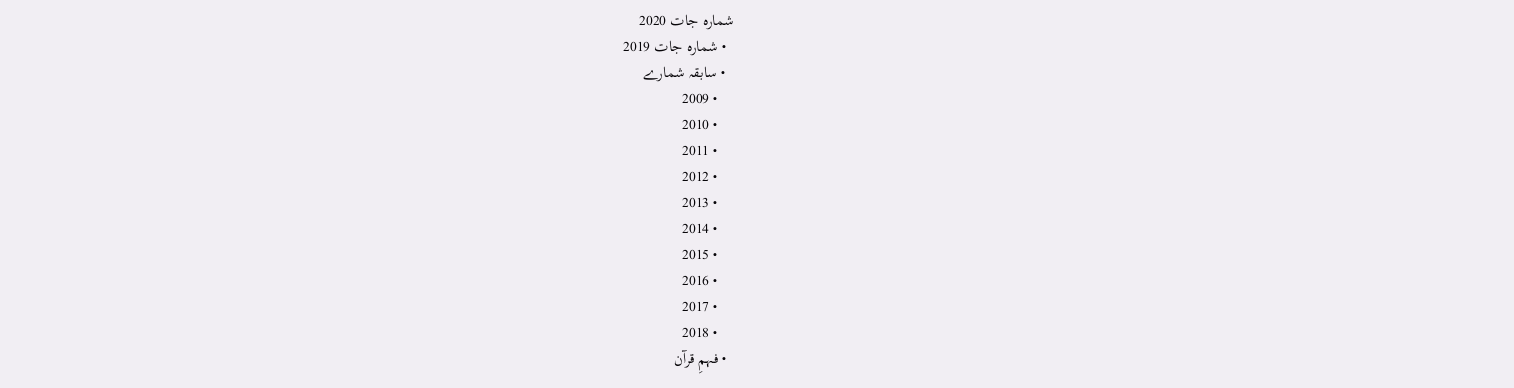شمارہ جات 2020
  • شمارہ جات 2019
  • سابقہ شمارے
    • 2009
    • 2010
    • 2011
    • 2012
    • 2013
    • 2014
    • 2015
    • 2016
    • 2017
    • 2018
  • فہمِ قرآن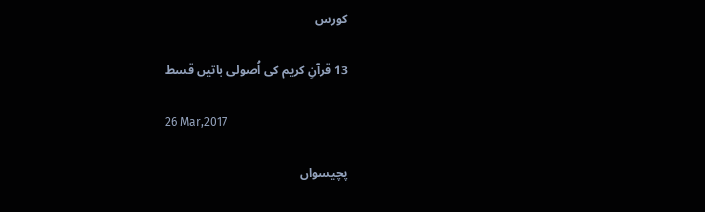کورس

13 قرآنِ کریم کی اُصولی باتیں قسط

26 Mar,2017

پچیسواں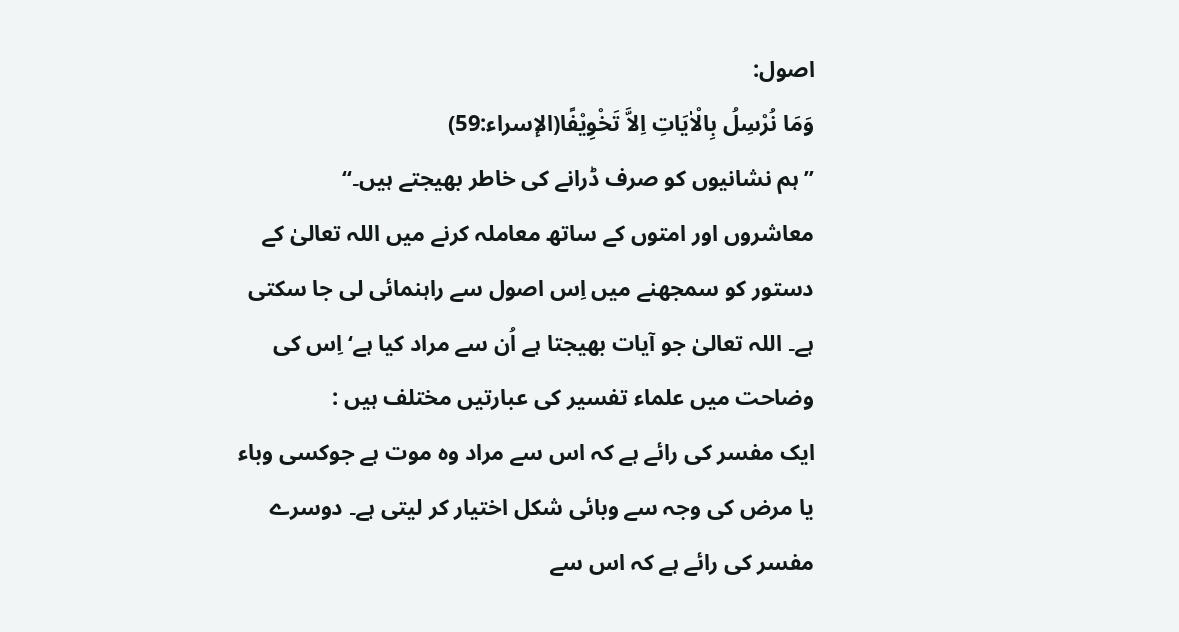اصول:
وَمَا نُرْسِلُ بِالْاٰیَاتِ اِلاَّ تَخْوِیْفًا(الإسراء:59)
’’ہم نشانیوں کو صرف ڈرانے کی خاطر بھیجتے ہیں۔‘‘
معاشروں اور امتوں کے ساتھ معاملہ کرنے میں اللہ تعالیٰ کے دستور کو سمجھنے میں اِس اصول سے راہنمائی لی جا سکتی ہے۔ اللہ تعالیٰ جو آیات بھیجتا ہے اُن سے مراد کیا ہے‘ اِس کی وضاحت میں علماء تفسیر کی عبارتیں مختلف ہیں :
ایک مفسر کی رائے ہے کہ اس سے مراد وہ موت ہے جوکسی وباء یا مرض کی وجہ سے وبائی شکل اختیار کر لیتی ہے۔ دوسرے مفسر کی رائے ہے کہ اس سے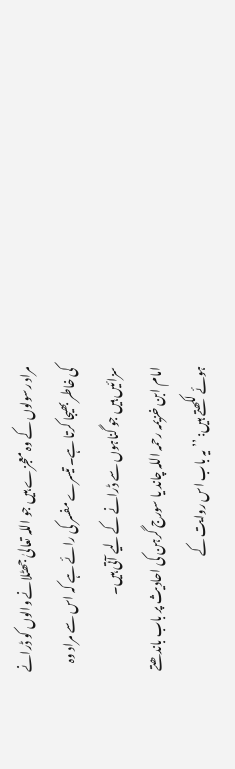مراد رسولوں کے وہ معجزے ہیں جو اللہ تعالیٰ جھٹلانے والوں کو ڈرانے کی خاطر بھیجا کرتا ہے۔ تیسرے مفسر کی رائے ہے کہ اس سے مراد وہ سزائیں ہیں جو گناہوں سے ڈرانے کے لیے آتی ہیں۔
امام ابن خزیمہ رحمہ اللہ چاند یا سورج گرہن کی احادیث پر باب باندھتے ہوئے لکھتے ہیں: ’’یہ باب اس روایت کے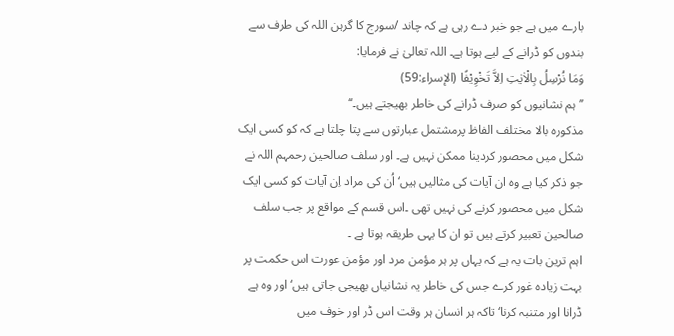بارے میں ہے جو خبر دے رہی ہے کہ چاند /سورج کا گرہن اللہ کی طرف سے بندوں کو ڈرانے کے لیے ہوتا ہے۔ اللہ تعالیٰ نے فرمایا:
وَمَا نُرْسِلُ بِالْاٰیٰتِ اِلاَّ تَخْوِیْفًا (الإسراء:59)
’’ہم نشانیوں کو صرف ڈرانے کی خاطر بھیجتے ہیں۔‘‘
مذکورہ بالا مختلف الفاظ پرمشتمل عبارتوں سے پتا چلتا ہے کہ کو کسی ایک شکل میں محصور کردینا ممکن نہیں ہے۔ اور سلف صالحین رحمہم اللہ نے جو ذکر کیا ہے وہ ان آیات کی مثالیں ہیں‘ اُن کی مراد اِن آیات کو کسی ایک شکل میں محصور کرنے کی نہیں تھی ۔اس قسم کے مواقع پر جب سلف صالحین تعبیر کرتے ہیں تو ان کا یہی طریقہ ہوتا ہے ۔
اہم ترین بات یہ ہے کہ یہاں پر ہر مؤمن مرد اور مؤمن عورت اس حکمت پر بہت زیادہ غور کرے جس کی خاطر یہ نشانیاں بھیجی جاتی ہیں‘ اور وہ ہے ڈرانا اور متنبہ کرنا‘ تاکہ ہر انسان ہر وقت اس ڈر اور خوف میں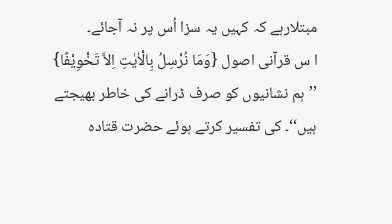مبتلارہے کہ کہیں یہ سزا اُس پر نہ آجائے۔
ا س قرآنی اصول {وَمَا نُرْسِلُ بِالْاٰیٰتِ اِلاَّ تَخْوِیْفًا} ’’ہم نشانیوں کو صرف ڈرانے کی خاطر بھیجتے ہیں‘‘۔ کی تفسیر کرتے ہوئے حضرت قتادہ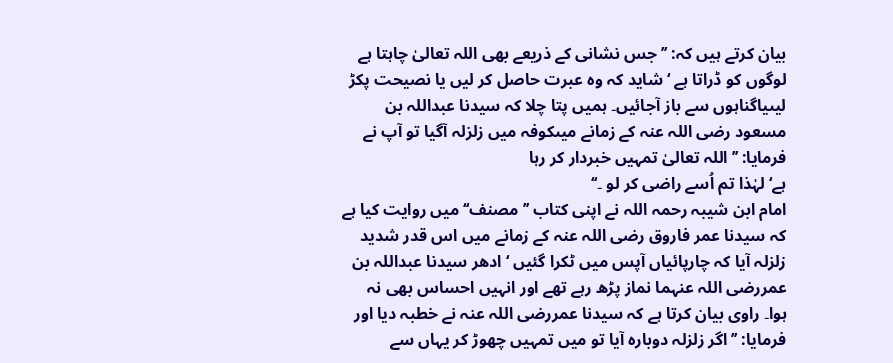بیان کرتے ہیں کہ: ’’جس نشانی کے ذریعے بھی اللہ تعالیٰ چاہتا ہے لوگوں کو ڈراتا ہے ‘شاید کہ وہ عبرت حاصل کر لیں یا نصیحت پکڑ لیںیاگناہوں سے باز آجائیں۔ ہمیں پتا چلا کہ سیدنا عبداللہ بن مسعود رضی اللہ عنہ کے زمانے میںکوفہ میں زلزلہ آگیا تو آپ نے فرمایا: ’’اللہ تعالیٰ تمہیں خبردار کر رہا
ہے‘ لہٰذا تم اُسے راضی کر لو ۔‘‘
امام ابن شیبہ رحمہ اللہ نے اپنی کتاب ’’مصنف‘‘ میں روایت کیا ہے کہ سیدنا عمر فاروق رضی اللہ عنہ کے زمانے میں اس قدر شدید زلزلہ آیا کہ چارپائیاں آپس میں ٹکرا گئیں ‘ادھر سیدنا عبداللہ بن عمررضی اللہ عنہما نماز پڑھ رہے تھے اور انہیں احساس بھی نہ ہوا۔ راوی بیان کرتا ہے کہ سیدنا عمررضی اللہ عنہ نے خطبہ دیا اور فرمایا: ’’اگر زلزلہ دوبارہ آیا تو میں تمہیں چھوڑ کر یہاں سے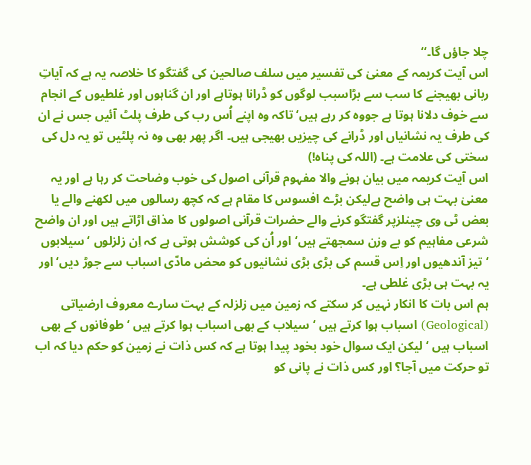چلا جاؤں گا۔‘‘
اس آیت کریمہ کے معنیٰ کی تفسیر میں سلف صالحین کی گفتگو کا خلاصہ یہ ہے کہ آیاتِ ربانی بھیجنے کا سب سے بڑاسبب لوگوں کو ڈرانا ہوتاہے اور ان گناہوں اور غلطیوں کے انجام سے خوف دلانا ہوتا ہے جووہ کر رہے ہیں‘ تاکہ وہ اپنے اُس رب کی طرف پلٹ آئیں جس نے ان کی طرف یہ نشانیاں اور ڈرانے کی چیزیں بھیجی ہیں۔ اگر پھر بھی وہ نہ پلٹیں تو یہ دل کی سختی کی علامت ہے۔ (اللہ کی پناہ!)
اس آیت کریمہ میں بیان ہونے والا مفہوم قرآنی اصول کی خوب وضاحت کر رہا ہے اور یہ معنیٰ بہت ہی واضح ہےلیکن بڑے افسوس کا مقام ہے کہ کچھ رسالوں میں لکھنے والے یا بعض ٹی وی چینلزپر گفتگو کرنے والے حضرات قرآنی اصولوں کا مذاق اڑاتے ہیں اور ان واضح شرعی مفاہیم کو بے وزن سمجھتے ہیں‘ اور اُن کی کوشش ہوتی ہے کہ اِن زلزلوں ‘سیلابوں ‘تیز آندھیوں اور اِس قسم کی بڑی بڑی نشانیوں کو محض مادّی اسباب سے جوڑ دیں‘ اور یہ بہت ہی بڑی غلطی ہے۔
ہم اس بات کا انکار نہیں کر سکتے کہ زمین میں زلزلہ کے بہت سارے معروف ارضیاتی (Geological) اسباب ہوا کرتے ہیں ‘ سیلاب کے بھی اسباب ہوا کرتے ہیں ‘ طوفانوں کے بھی اسباب ہیں ‘ لیکن ایک سوال خود بخود پیدا ہوتا ہے کہ کس ذات نے زمین کو حکم دیا کہ اب تو حرکت میں آجا؟ اور کس ذات نے پانی کو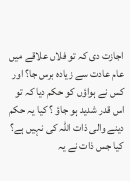اجازت دی کہ تو فلاں علاقے میں عام عادت سے زیادہ برس جا؟ اور کس نے ہواؤں کو حکم دیا کہ تو اس قدر شدید ہو جاؤ ؟ کیا یہ حکم دینے والی ذات اللہ کی نہیں ہے؟ کیا جس ذات نے یہ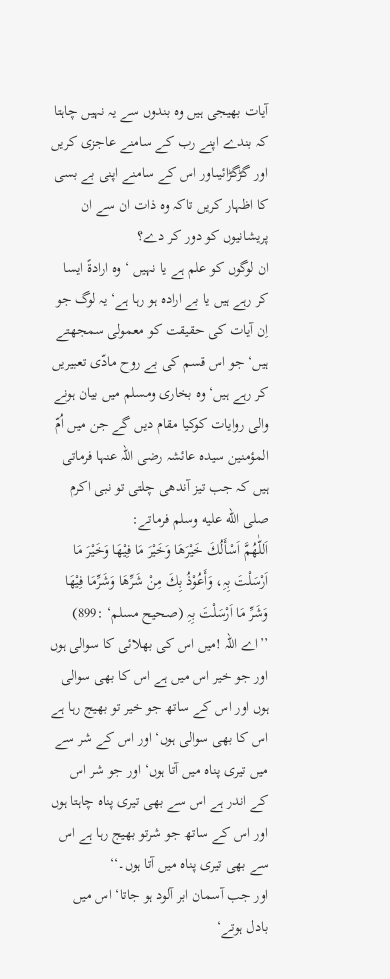آیات بھیجی ہیں وہ بندوں سے یہ نہیں چاہتا کہ بندے اپنے رب کے سامنے عاجزی کریں اور گڑگڑائیںاور اس کے سامنے اپنی بے بسی کا اظہار کریں تاکہ وہ ذات ان سے ان پریشانیوں کو دور کر دے؟
ان لوگوں کو علم ہے یا نہیں ‘ وہ ارادۃً ایسا کر رہے ہیں یا بے ارادہ ہو رہا ہے‘ یہ لوگ جو اِن آیات کی حقیقت کو معمولی سمجھتے ہیں‘ جو اس قسم کی بے روح مادّی تعبیریں کر رہے ہیں‘ وہ بخاری ومسلم میں بیان ہونے والی روایات کوکیا مقام دیں گے جن میں اُمّ المؤمنین سیدہ عائشہ رضی اللہ عنہا فرماتی ہیں کہ جب تیز آندھی چلتی تو نبی اکرم صلى الله عليه وسلم فرماتے:
اَللّٰھُمَّ اَسْأَلُكَ خَیْرَھَا وَخَیْرَ مَا فِیْھَا وَخَیْرَ مَا اَرْسَلْتَ بِہِ، وَأَعُوْذُ بِكَ مِنْ شَرِّھَا وَشَرِّمَا فِیْھَا وَشَرِّ مَا اَرْسَلْتَ بِہِ (صحیح مسلم‘ :899)
’’اے اللہ !میں اس کی بھلائی کا سوالی ہوں اور جو خیر اس میں ہے اس کا بھی سوالی ہوں اور اس کے ساتھ جو خیر تو بھیج رہا ہے اس کا بھی سوالی ہوں‘ اور اس کے شر سے میں تیری پناہ میں آتا ہوں‘ اور جو شر اس کے اندر ہے اس سے بھی تیری پناہ چاہتا ہوں اور اس کے ساتھ جو شرتو بھیج رہا ہے اس سے بھی تیری پناہ میں آتا ہوں۔‘‘
اور جب آسمان ابر آلود ہو جاتا‘ اس میں بادل ہوتے‘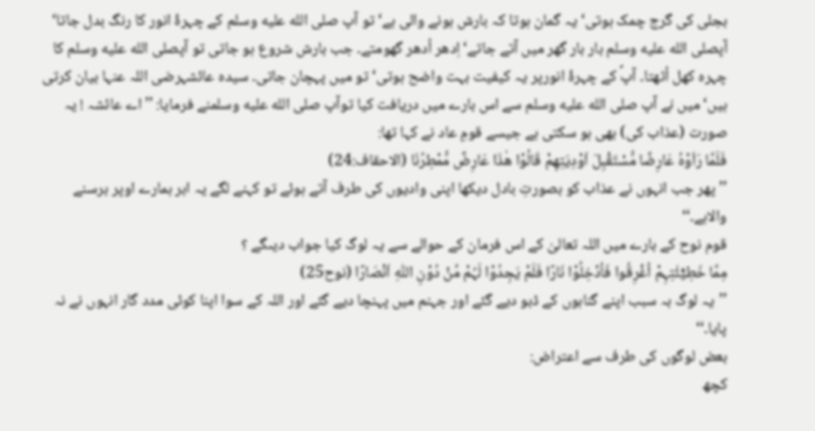بجلی کی گرج چمک ہوتی‘ یہ گمان ہوتا کہ بارش ہونے والی ہے‘ تو آپ صلى الله عليه وسلم کے چہرۂ انور کا رنگ بدل جاتا‘ آپصلى الله عليه وسلم بار بار گھر میں آتے جاتے‘ اِدھر اُدھر گھومتے۔ جب بارش شروع ہو جاتی تو آپصلى الله عليه وسلم کا چہرہ کھل اُٹھتا۔ آپؐ کے چہرۂ انورپر یہ کیفیت بہت واضح ہوتی‘ تو میں پہچان جاتی۔ سیدہ عائشہرضی اللہ عنہا بیان کرتی ہیں‘ میں نے آپ صلى الله عليه وسلم سے اس بارے میں دریافت کیا توآپ صلى الله عليه وسلمنے فرمایا: ’’اے عائشہ ! یہ صورت (عذاب کی) بھی ہو سکتی ہے جیسے قومِ عاد نے کہا تھا:
فَلَمَّا رَاَوْہُ عَارِضًا مُّسْتَقْبِلَ اَوْدِیَتِھِمْ قَالُوْا ھٰذَا عَارِضٌ مُّمْطِرُنَا (الاحقاف:24)
’’پھر جب انہوں نے عذاب کو بصورتِ بادل دیکھا اپنی وادیوں کی طرف آتے ہوئے تو کہنے لگے یہ ابر ہمارے اوپر برسنے والاہے۔‘‘
قوم نوح کے بارے میں اللہ تعالیٰ کے اس فرمان کے حوالے سے یہ لوگ کیا جواب دیںگے ؟
مِمَّا خَطِیْٓئٰتِہِمْ اُغْرِقُوا فَاُدْخِلُوْا نَارًا فَلَمْ یَجِدُوْا لَہُمْ مِّنْ دُوْنِ اللّٰہِ اَنْصَارًا (نوح25)
’’یہ لوگ بہ سبب اپنے گناہوں کے ڈبو دیے گئے اور جہنم میں پہنچا دیے گئے اور اللہ کے سوا اپنا کوئی مدد گار انہوں نے نہ پایا۔‘‘
بعض لوگوں کی طرف سے اعتراض:
کچھ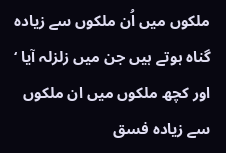ملکوں میں اُن ملکوں سے زیادہ گناہ ہوتے ہیں جن میں زلزلہ آیا ‘ اور کچھ ملکوں میں ان ملکوں سے زیادہ فسق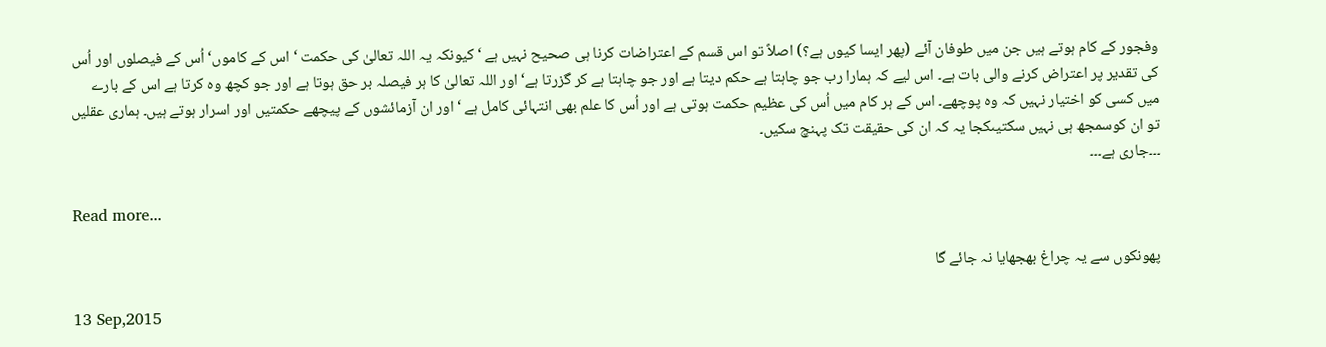وفجور کے کام ہوتے ہیں جن میں طوفان آئے (پھر ایسا کیوں ہے؟) اصلاً تو اس قسم کے اعتراضات کرنا ہی صحیح نہیں ہے ‘کیونکہ یہ اللہ تعالیٰ کی حکمت ‘ اس کے کاموں‘ اُس کے فیصلوں اور اُس کی تقدیر پر اعتراض کرنے والی بات ہے۔ اس لیے کہ ہمارا رب جو چاہتا ہے حکم دیتا ہے اور جو چاہتا ہے کر گزرتا ہے‘ اور اللہ تعالیٰ کا ہر فیصلہ بر حق ہوتا ہے اور جو کچھ وہ کرتا ہے اس کے بارے میں کسی کو اختیار نہیں کہ وہ پوچھے۔ اس کے ہر کام میں اُس کی عظیم حکمت ہوتی ہے اور اُس کا علم بھی انتہائی کامل ہے ‘اور ان آزمائشوں کے پیچھے حکمتیں اور اسرار ہوتے ہیں۔ ہماری عقلیں تو ان کوسمجھ ہی نہیں سکتیںکجا یہ کہ ان کی حقیقت تک پہنچ سکیں۔
۔۔۔جاری ہے۔۔۔

Read more...

پھونکوں سے یہ چراغ بھجھایا نہ جائے گا

13 Sep,2015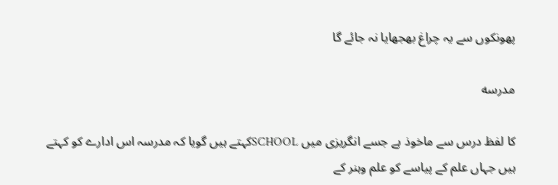پھونکوں سے یہ چراغ بھجھایا نہ جائے گا

مدرسه

کا لفظ درس سے ماخوذ ہے جسے انگریزی میں SCHOOLکہتے ہیں گویا کہ مدرسہ اس ادارے کو کہتے ہیں جہاں علم کے پیاسے کو علم وہنر کے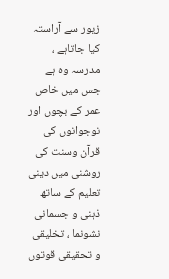زیور سے آراستہ کیا جاتاہے ، مدرسہ وہ ہے جس میں خاص عمر کے بچوں اور نوجوانوں کی قرآن وسنت کی روشنی میں دینی تعلیم کے ساتھ ذہنی و جسمانی نشونما ، تخلیقی و تحقیقی قوتوں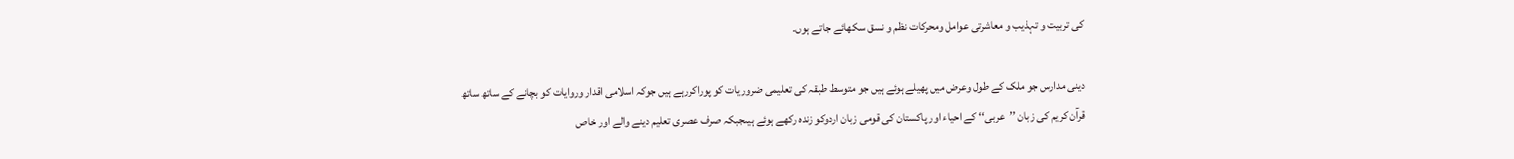کی تربیت و تہذیب و معاشرتی عوامل ومحرکات نظم و نسق سکھائے جاتے ہوں۔

دینی مدارس جو ملک کے طول وعرض میں پھیلے ہوئے ہیں جو متوسط طبقہ کی تعلیمی ضروریات کو پوراکررہے ہیں جوکہ اسلامی اقدار وروایات کو بچانے کے ساتھ ساتھ قرآن کریم کی زبان ’’عربی‘‘ کے احیاء اور پاکستان کی قومی زبان اردوکو زندہ رکھے ہوئے ہیںجبکہ صرف عصری تعلیم دینے والے اور خاص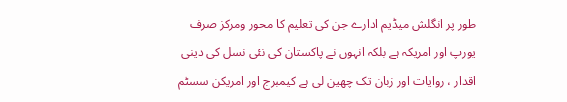طور پر انگلش میڈیم ادارے جن کی تعلیم کا محور ومرکز صرف یورپ اور امریکہ ہے بلکہ انہوں نے پاکستان کی نئی نسل کی دینی اقدار ، روایات اور زبان تک چھین لی ہے کیمبرج اور امریکن سسٹم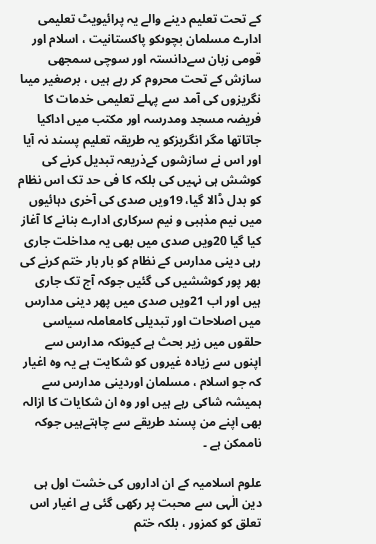کے تحت تعلیم دینے والے یہ پرائیویٹ تعلیمی ادارے مسلمان بچوںکو پاکستانیت ، اسلام اور قومی زبان سےدانستہ اور سوچی سمجھی سازش کے تحت محروم کر رہے ہیں ، برصغیر میںا نگریزوں کی آمد سے پہلے تعلیمی خدمات کا فریضہ مسجد ومدرسہ اور مکتب میں اداکیا جاتاتھا مگر انگریزکو یہ طریقہ تعلیم پسند نہ آیا اور اس نے سازشوں کےذریعہ تبدیل کرنے کی کوشش ہی نہیں کی بلکہ کا فی حد تک اس نظام کو بدل ڈالا گیا، 19ویں صدی کی آخری دہائیوں میں نیم مذہبی و نیم سرکاری ادارے بنانے کا آغاز کیا گیا 20ویں صدی میں بھی یہ مداخلت جاری رہی دینی مدارس کے نظام کو بار بار ختم کرنے کی بھر پور کوششیں کی گئیں جوکہ آج تک جاری ہیں اور اب 21ویں صدی میں پھر دینی مدارس میں اصلاحات اور تبدیلی کامعاملہ سیاسی حلقوں میں زیر بحث ہے کیونکہ مدارس سے اپنوں سے زیادہ غیروں کو شکایت ہے یہ وہ اغیار کہ جو اسلام ، مسلمان اوردینی مدارس سے ہمیشہ شاکی رہے ہیں اور وہ ان شکایات کا ازالہ بھی اپنے من پسند طریقے سے چاہتےہیں جوکہ ناممکن ہے ۔

علوم اسلامیہ کے ان اداروں کی خشت اول ہی دین الٰہی سے محبت پر رکھی گئی ہے اغیار اس تعلق کو کمزور ، بلکہ ختم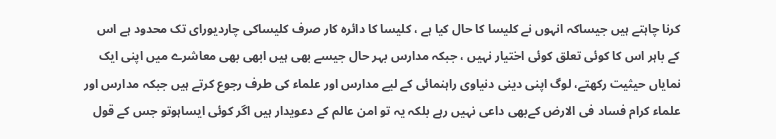کرنا چاہتے ہیں جیساکہ انہوں نے کلیسا کا حال کیا ہے ، کلیسا کا دائرہ کار صرف کلیساکی چاردیورای تک محدود ہے اس کے باہر اس کا کوئی تعلق کوئی اختیار نہیں ، جبکہ مدارس بہر حال جیسے بھی ہیں ابھی بھی معاشرے میں اپنی ایک نمایاں حیثیت رکھتے، لوگ اپنی دینی دنیاوی راہنمائی کے لیے مدارس اور علماء کی طرف رجوع کرتے ہیں جبکہ مدارس اور علماء کرام فساد فی الارض کےبھی داعی نہیں رہے بلکہ یہ تو امن عالم کے دعویدار ہیں اگر کوئی ایساہوتو جس کے قول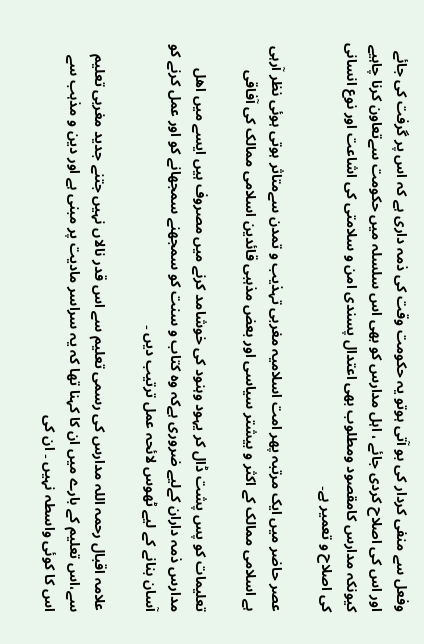وفعل سے منفی کردار کی بو آتی ہوتو یہ حکومت وقت کی ذمہ داری ہے کہ اس پر گرفت کی جائے اور اس کی اصلاح کردی جائے ، اہل مدارس کو بھی اس سلسلہ میں حکومت سےتعاون کرنا چاہیے کیونکہ مدارس کامقصود ومطلوب بھی اعتدال پسندی امن و سلامتی کی اشاعت اور نوع انسانی کی اصلاح و تعمیر ہے۔

عصر حاضر میں ایک مرتبہ پھر امت اسلامیہ مغربی تہذیب و تمدن سےمتاثر ہوتی ہوئی نظر آرہی ہے اسلامی ممالک کے اکثر و بیشتر سیاسی اور بعض مذہبی قائدین اسلامی ممالک کی آفاقی

تعلیمات کو پس پشت ڈال کر یہود وہنود کی خوشامد کرنے میں مصروف ہیں ایسے میں اھل مدارس ذمہ داران کےلیے ضروری ہےکہ وہ کتاب و سنت کو سمجھنے سمجھانے کو اور عمل کرنے کو آسان بنانے کے لیے ٹھوس لائحہ عمل ترتیب دیں ۔

علامہ اقبال رحمہ اللہ مدارس کی رسمی تعلیم سے اس قدر نالاں نہیں جتنے جدید مغربی تعلیم سے،اس تعلیم کے بارے میں ان کا کہنا تھا کہ یہ سراسر مادیت پر مبنی ہے اور دین و مذہب سے اس کا کوئی واسطہ نہیں ۔ ان کی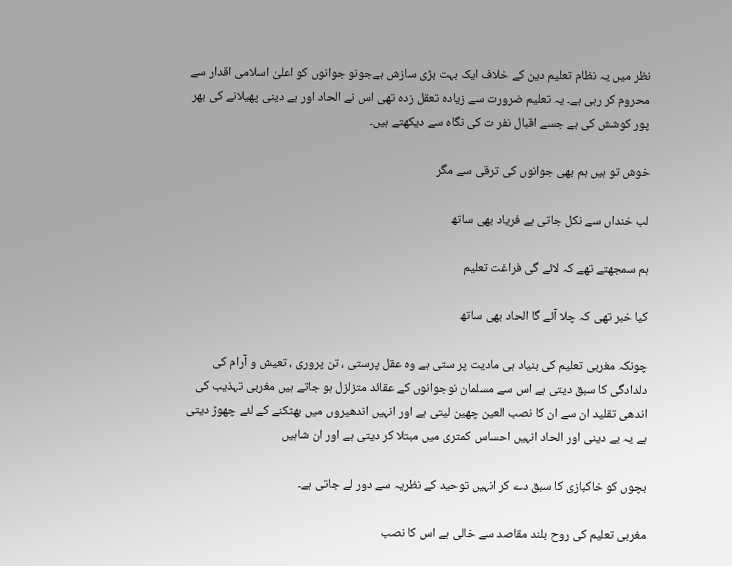نظر میں یہ نظام تعلیم دین کے خلاف ایک بہت بڑی سازش ہےجونو جوانوں کو اعلیٰ اسلامی اقدار سے محروم کر رہی ہے۔ یہ تعلیم ضرورت سے زیادہ تعقل زدہ تھی اس نے الحاد اور بے دینی پھیلانے کی بھر پور کوشش کی ہے جسے اقبال نفر ت کی نگاہ سے دیکھتے ہیں۔

خوش تو ہیں ہم بھی جوانوں کی ترقی سے مگر

لب خنداں سے نکل جاتی ہے فریاد بھی ساتھ

ہم سمجھتے تھے کہ لائے گی فراغت تعلیم

کیا خبر تھی کہ چلا آئے گا الحاد بھی ساتھ

چونکہ مغربی تعلیم کی بنیاد ہی مادیت پر ستی ہے وہ عقل پرستی ، تن پروری ، تعیش و آرام کی دلدادگی کا سبق دیتی ہے اس سے مسلمان نوجوانوں کے عقائد متزلزل ہو جاتے ہیں مغربی تہذیب کی اندھی تقلید ان سے ان کا نصب العین چھین لیتی ہے اور انہیں اندھیروں میں بھٹکنے کے لئے چھوڑ دیتی ہے یہ بے دینی اور الحاد انہیں احساس کمتری میں مبتلا کر دیتی ہے اور ان شاہیں

بچوں کو خاکبازی کا سبق دے کر انہیں توحید کے نظریہ سے دور لے جاتی ہے۔

مغربی تعلیم کی روح بلند مقاصد سے خالی ہے اس کا نصب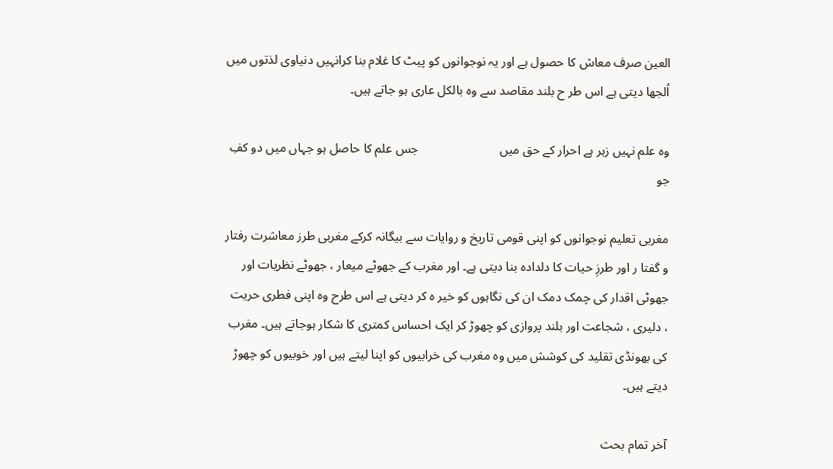العین صرف معاش کا حصول ہے اور یہ نوجوانوں کو پیٹ کا غلام بنا کرانہیں دنیاوی لذتوں میں اُلجھا دیتی ہے اس طر ح بلند مقاصد سے وہ بالکل عاری ہو جاتے ہیں۔

وہ علم نہیں زہر ہے احرار کے حق میں                          جس علم کا حاصل ہو جہاں میں دو کفِ جو

مغربی تعلیم نوجوانوں کو اپنی قومی تاریخ و روایات سے بیگانہ کرکے مغربی طرز معاشرت رفتار و گفتا ر اور طرزِ حیات کا دلدادہ بنا دیتی ہے۔ اور مغرب کے جھوٹے میعار ، جھوٹے نظریات اور جھوٹی اقدار کی چمک دمک ان کی نگاہوں کو خیر ہ کر دیتی ہے اس طرح وہ اپنی فطری حریت ، دلیری ، شجاعت اور بلند پروازی کو چھوڑ کر ایک احساس کمتری کا شکار ہوجاتے ہیں۔ مغرب کی بھونڈی تقلید کی کوشش میں وہ مغرب کی خرابیوں کو اپنا لیتے ہیں اور خوبیوں کو چھوڑ دیتے ہیں۔

آخر تمام بحث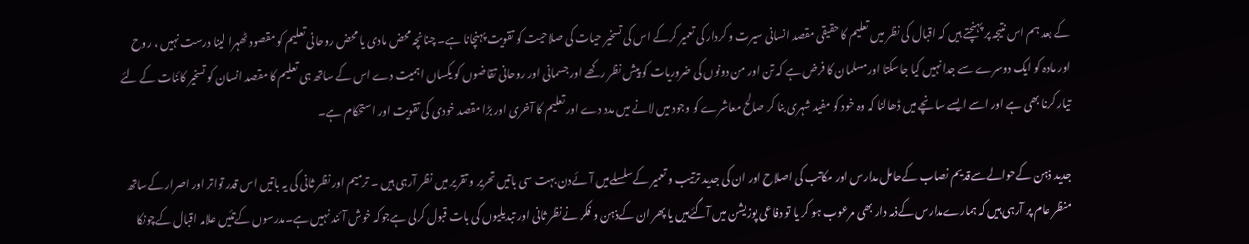کے بعد ہم اس نتیجہ پر پہنچتے ہیں کہ اقبال کی نظر میں تعلیم کا حقیقی مقصد انسانی سیرت و کردار کی تعمیر کرکے اس کی تسخیر حیات کی صلاحیت کو تقویت پہنچانا ہے۔ چنانچہ محض مادی یا محض روحانی تعلیم کو مقصود ٹھہرا لینا درست نہیں ، روح اور مادہ کو ایک دوسرے سے جدا نہیں کیا جاسکتا اورمسلمان کا فرض ہے کہ تن اور من دونوں کی ضروریات کو پیش نظر رکھے اور جسمانی اور روحانی تقاضوں کو یکساں اہمیت دے اس کے ساتھ ہی تعلیم کا مقصد انسان کو تسخیر کائنات کے لئے تیار کرنا بھی ہے اور اسے ایسے سانچے میں ڈھالنا کہ وہ خود کو مفید شہری بنا کر صالح معاشرے کو وجود میں لانے میں مدد دے اور تعلیم کا آخری اور بڑا مقصد خودی کی تقویت اور استحکام ہے۔

جدید ذہن کےحوالےسےقدیم نصاب کےحامل مدارس اور مکاتب کی اصلاح اور ان کی جدید ترتیب و تعمیر کےسلسلےمیں آئےدن بہت سی باتیں تحریر و تقریر میں نظر آرہی ہیں ۔ ترمیم اور نظر ثانی کی یہ باتیں اس قدر تواتر اور اصرار کےساتھ منظر عام پر آرہی ہیں کہ ہمارےمدارس کےذمہ دار بھی مرعوب ہو کر یا تو دفاعی پوزیشن میں آگئےہیں یا پھر ان کےذہن و فکر نےنظر ثانی اور تبدیلیوں کی بات قبول کرلی ہےجوکہ خوش آئند نہیں ہے۔مدرسوں کےتئیں علامہ اقبال کےچونکا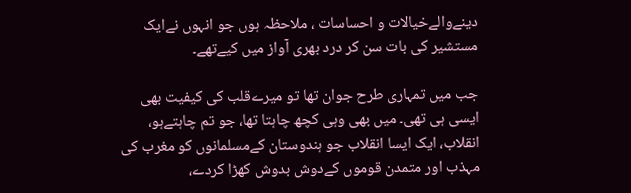دینےوالےخیالات و احساسات ، ملاحظہ ہوں جو انہوں نےایک مستشیر کی بات سن کر درد بھری آواز میں کیےتھے۔

جب میں تمہاری طرح جوان تھا تو میرےقلب کی کیفیت بھی ایسی ہی تھی۔ میں بھی وہی کچھ چاہتا تھا، جو تم چاہتےہو، انقلاب، ایک ایسا انقلاب جو ہندوستان کےمسلمانوں کو مغرب کی مہذب اور متمدن قوموں کےدوش بدوش کھڑا کردے،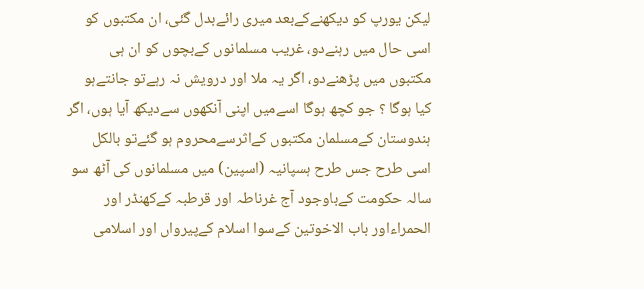لیکن یورپ کو دیکھنےکےبعد میری رائےبدل گئی، ان مکتبوں کو اسی حال میں رہنےدو، غریب مسلمانوں کےبچوں کو ان ہی مکتبوں میں پڑھنےدو، اگر یہ ملا اور درویش نہ رہےتو جانتےہو کیا ہوگا ؟ جو کچھ ہوگا اسےمیں اپنی آنکھوں سےدیکھ آیا ہوں، اگر ہندوستان کےمسلمان مکتبوں کےاثرسےمحروم ہو گئےتو بالکل اسی طرح جس طرح ہسپانیہ (اسپین) میں مسلمانوں کی آٹھ سو سالہ حکومت کےباوجود آج غرناطہ اور قرطبہ کےکھنڈر اور الحمراءاور باب الاخوتین کےسوا اسلام کےپیرواں اور اسلامی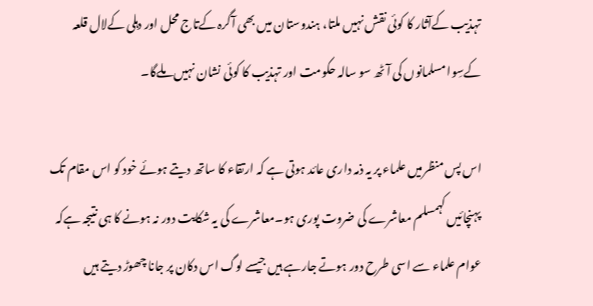تہذیب کےآثار کا کوئی نقش نہیں ملتا، ہندوستان میں بھی آگرہ کےتاج محل اور دہلی کےلال قلعہ کےسِوا مسلمانوں کی آٹھ سو سالہ حکومت اور تہذیب کا کوئی نشان نہیں ملےگا۔

اس پس منظرمیں علماء پر یہ ذمہ داری عائد ہوتی ہے کہ ارتقاء کا ساتھ دیتے ہوئے خود کو اس مقام تک پہنچائیں کہمسلم معاشرے کی ضروت پوری ہو۔معاشرے کی یہ شکایت دور نہ ہونے کا ہی نتیجہ ہےکہ عوام علماء سے اسی طرح دور ہوتے جارہے ہیں جیسے لوگ اس دکان پر جانا چھوڑ دیتے ہیں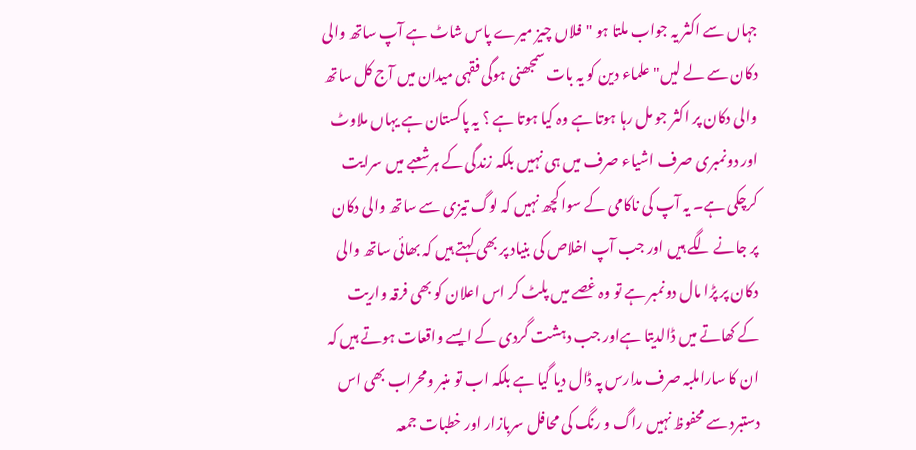جہاں سے اکثر یہ جواب ملتا ہو "فلاں چیز میرے پاس شاٹ ہے آپ ساتھ والی دکان سے لے لیں" علماء دین کو یہ بات سمجھنی ہوگی فقہی میدان میں آج کل ساتھ والی دکان پر اکثر جو مل رہا ہوتا ہے وہ کیا ہوتا ہے ؟ یہ پاکستان ہے یہاں ملاوٹ اور دونمبری صرف اشیاء صرف میں ہی نہیں بلکہ زندگی کے ہرشعبے میں سرایت کرچکی ہے۔ یہ آپ کی ناکامی کے سوا کچھ نہیں کہ لوگ تیزی سے ساتھ والی دکان پر جانے لگے ہیں اور جب آپ اخلاص کی بنیاد پر بھی کہتے ہیں کہ بھائی ساتھ والی دکان پر پڑا مال دونمبر ہے تو وہ غصے میں پلٹ کر اس اعلان کو بھی فرقہ واریت کے کھاتے میں ڈالدیتا ہےاور جب دہشت گردی کے ایسے واقعات ہوتے ہیں کہ ان کا ساراملبہ صرف مدارس پہ ڈال دیا گیا ہے بلکہ اب تو منبر ومحراب بھی اس دستبرد سے محفوظ نہیں راگ و رنگ کی محافل سربازار اور خطبات جمعہ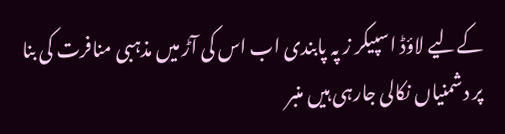کےلیے لاؤڈ اسپیکر ز پہ پابندی اب اس کی آڑ میں مذہبی منافرت کی بنا پر دشمنیاں نکالی جارہی ہیں منبر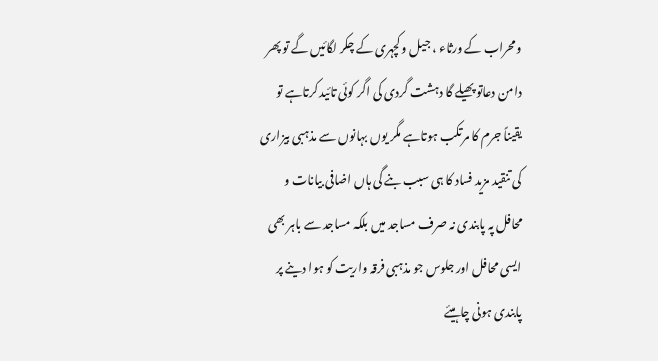ومحراب کے ورثاء ، جیل و کچہری کے چکر لگائیں گے تو پھر دامن دعاتو پھیلے گا دہشت گردی کی اگر کوئی تائید کرتاہے تو یقیناً جرم کا مرتکب ہوتاہے مگر یوں بہانوں سے مذہبی بیزاری کی تنقید مزید فساد کا ہی سبب بنے گی ہاں اضافی بیانات و محافل پہ پابندی نہ صرف مساجد میں بلکہ مساجد سے باہر بھی ایسی محافل اور جلوس جو مذہبی فرقہ واریت کو ہوا دینے پر پابندی ہونی چاہیئے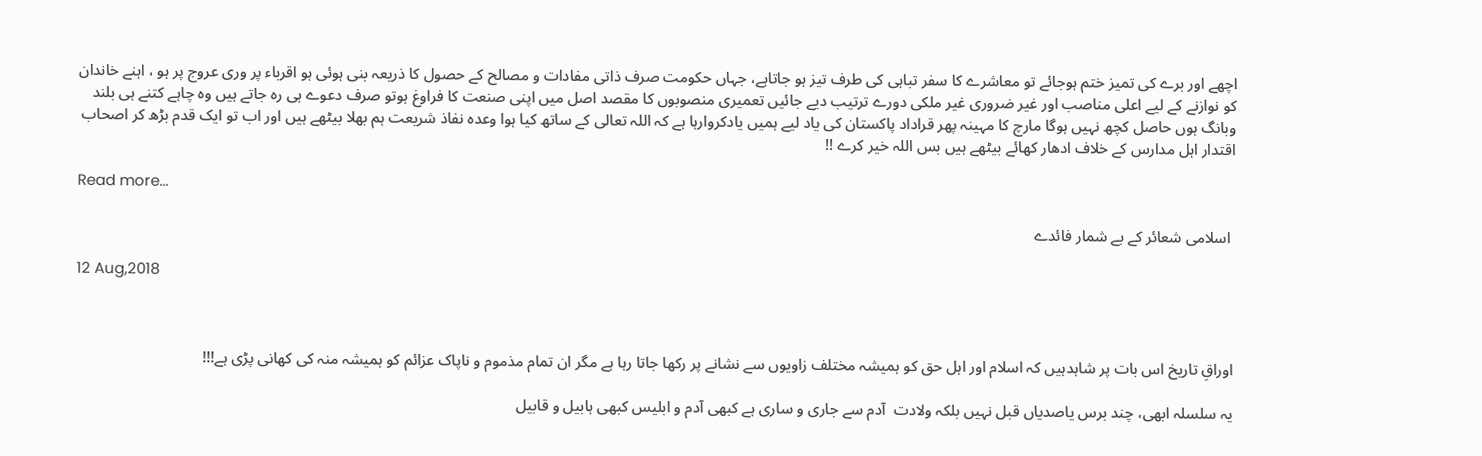اچھے اور برے کی تمیز ختم ہوجائے تو معاشرے کا سفر تباہی کی طرف تیز ہو جاتاہے، جہاں حکومت صرف ذاتی مفادات و مصالح کے حصول کا ذریعہ بنی ہوئی ہو اقرباء پر وری عروج پر ہو ، اہنے خاندان کو نوازنے کے لیے اعلی مناصب اور غیر ضروری غیر ملکی دورے ترتیب دیے جائیں تعمیری منصوبوں کا مقصد اصل میں اپنی صنعت کا فراوغ ہوتو صرف دعوے ہی رہ جاتے ہیں وہ چاہے کتنے ہی بلند وبانگ ہوں حاصل کچھ نہیں ہوگا مارچ کا مہینہ پھر قراداد پاکستان کی یاد لیے ہمیں یادکروارہا ہے کہ اللہ تعالی کے ساتھ کیا ہوا وعدہ نفاذ شریعت ہم بھلا بیٹھے ہیں اور اب تو ایک قدم بڑھ کر اصحاب اقتدار اہل مدارس کے خلاف ادھار کھائے بیٹھے ہیں بس اللہ خیر کرے !!

Read more...

 اسلامی شعائر کے بے شمار فائدے

12 Aug,2018



اوراقِ تاریخ اس بات پر شاہدہیں کہ اسلام اور اہل حق کو ہمیشہ مختلف زاویوں سے نشانے پر رکھا جاتا رہا ہے مگر ان تمام مذموم و ناپاک عزائم کو ہمیشہ منہ کی کهانی پڑی ہے!!!

یہ سلسلہ ابھی، چند برس یاصدیاں قبل نہیں بلکہ ولادت  آدم سے جاری و ساری ہے کبھی آدم و ابلیس کبھی ہابیل و قابیل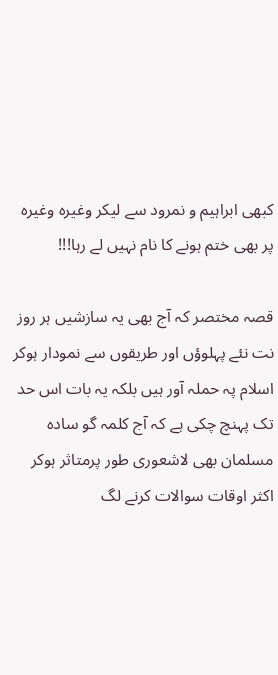کبھی ابراہیم و نمرود سے لیکر وغیرہ وغیرہ پر بھی ختم ہونے کا نام نہیں لے رہا!!!

قصہ مختصر کہ آج بھی یہ سازشیں ہر روز نت نئے پہلوؤں اور طریقوں سے نمودار ہوکر اسلام پہ حملہ آور ہیں بلکہ یہ بات اس حد تک پہنچ چکی ہے کہ آج کلمہ گو سادہ مسلمان بھی لاشعوری طور پرمتاثر ہوکر اکثر اوقات سوالات کرنے لگ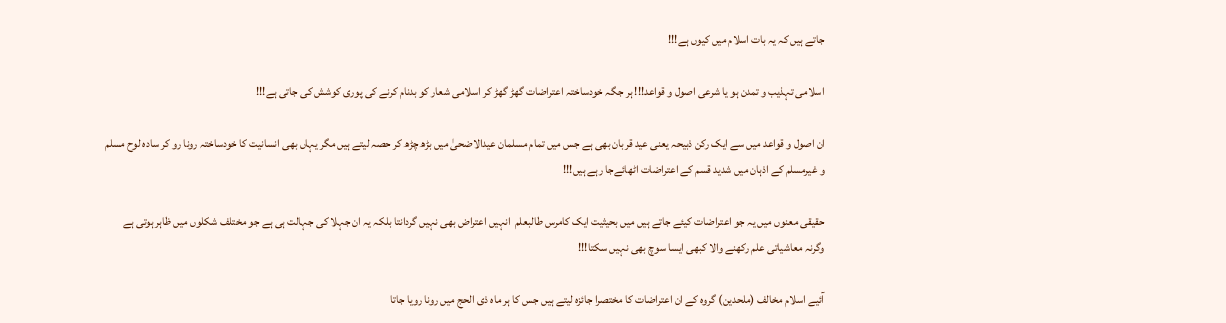جاتے ہیں کہ یہ بات اسلام میں کیوں ہے!!!

اسلامی تہذیب و تمدن ہو یا شرعی اصول و قواعد!!! ہر جگہ خودساختہ اعتراضات گھڑ گھڑ کر اسلامی شعار کو بدنام کرنے کی پوری کوشش کی جاتی ہے!!!

ان اصول و قواعد میں سے ایک رکن ذبیحہ یعنی عید قربان بھی ہے جس میں تمام مسلمان عیدالاضحیٰ میں بڑھ چڑھ کر حصہ لیتے ہیں مگر یہاں بھی انسانیت کا خودساختہ رونا رو کر سادہ لوح مسلم و غیرمسلم کے اذہان میں شدید قسم کے اعتراضات اٹھائےجا رہے ہیں!!!

حقیقی معنوں میں یہ جو اعتراضات کیئے جاتے ہیں میں بحیثیت ایک کامرس طالبعلم  انہیں اعتراض بھی نہیں گردانتا بلکہ یہ ان جہلا کی جہالت ہی ہے جو مختلف شکلوں میں ظاہر ہوتی ہے وگرنہ معاشیاتی علم رکھنے والا کبھی ایسا سوچ بھی نہیں سکتا!!!

آئیے اسلام مخالف (ملحدین) گروہ کے ان اعتراضات کا مختصرا جائزہ لیتے ہیں جس کا ہر ماہ ذی الحج میں رونا رویا جاتا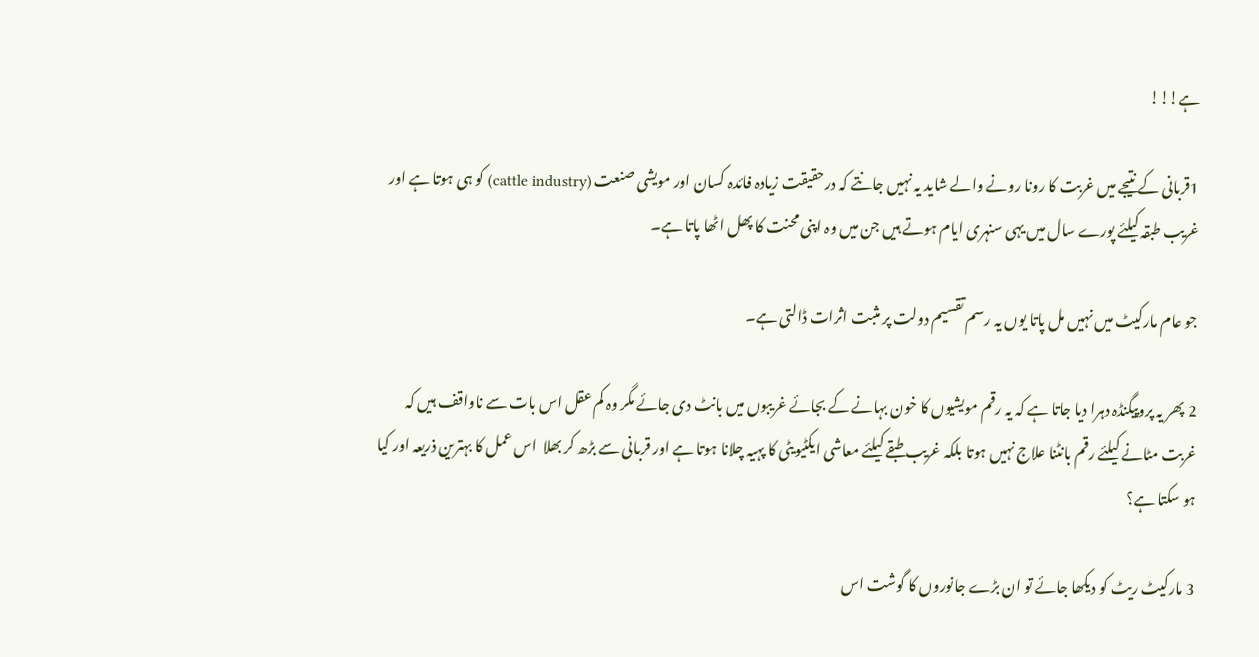ہے!!!

1قربانی کے نتیجے میں غربت کا رونا رونے والے شاید یہ نہیں جانتے کہ درحقیقت زیادہ فائدہ کسان اور مویشی صنعت (cattle industry) کو ہی ہوتا ہے اور غریب طبقہ کیلئے پورے سال میں یہی سنہری ایام ہوتے ہیں جن میں وہ اپنی محنت کا پھل اٹھا پاتا ہے۔

جو عام مارکیٹ میں نہیں مل پاتا یوں یہ رسم تقسیم دولت پر مثبت اثرات ڈالتی ہے۔

2 پھر یہ پروپیگنڈہ دہرا دیا جاتا ہے کہ یہ رقم مویشیوں کا خون بہانے کے بجائے غریبوں میں بانٹ دی جائے مگر وہ کم عقل اس بات سے ناواقف ہیں کہ غربت مٹانے کیلئے رقم بانٹنا علاج نہیں ہوتا بلکہ غریب طبقے کیلئے معاشی ایکٹیویٹی کا پہیہ چلانا ہوتا ہے اور قربانی سے بڑھ کر بھلا  اس عمل کا بہترین ذریعہ اور کیا ہو سکتا ہے؟

3 مارکیٹ ریٹ کو دیکھا جائے تو ان بڑے جانوروں کا گوشت اس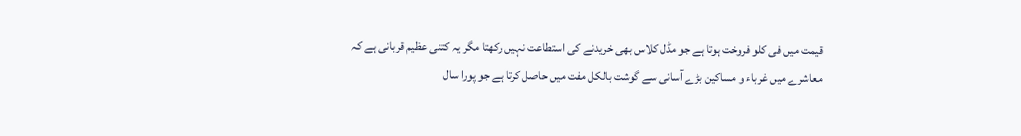قیمت میں فی کلو فروخت ہوتا ہے جو مڈل کلاس بھی خریدنے کی استطاعت نہیں رکھتا مگر یہ کتنی عظیم قربانی ہے کہ معاشرے میں غرباء و مساکین بڑے آسانی سے گوشت بالکل مفت میں حاصل کرتا ہے جو پورا سال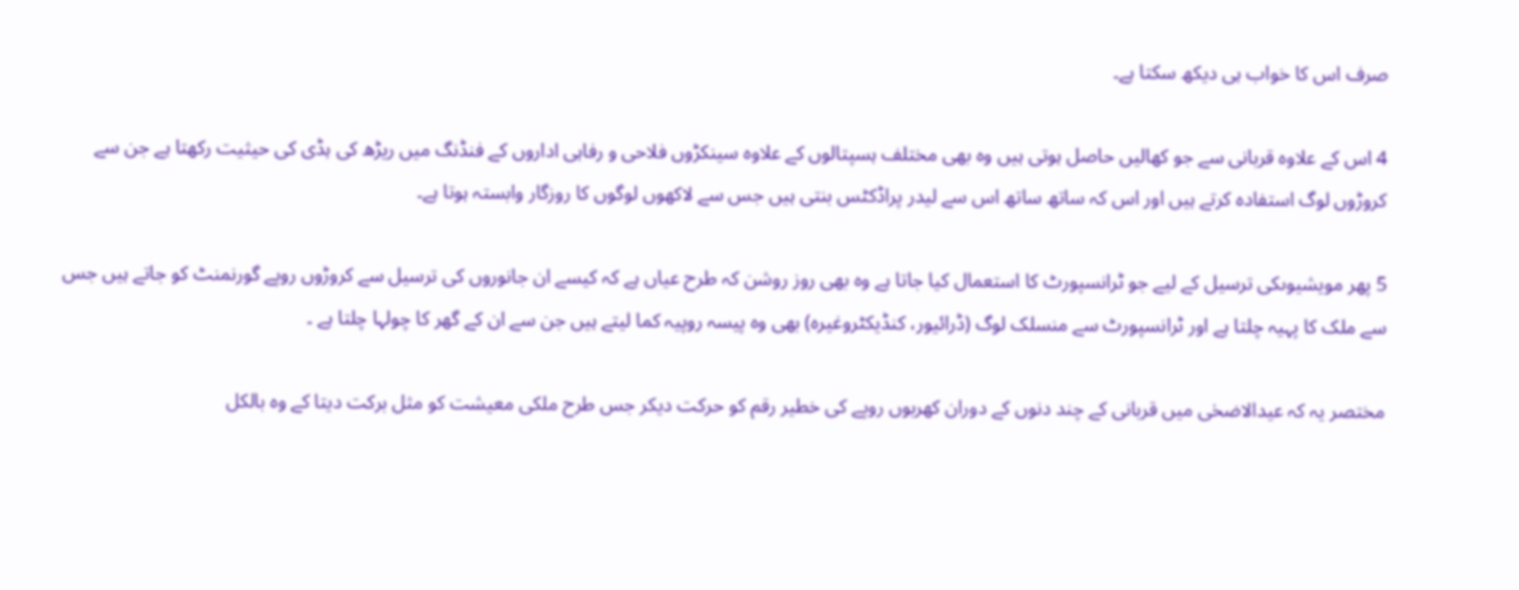صرف اس کا خواب ہی دیکھ سکتا ہے۔

4 اس کے علاوہ قربانی سے جو کھالیں حاصل ہوتی ہیں وہ بھی مختلف ہسپتالوں کے علاوہ سینکڑوں فلاحی و رفاہی اداروں کے فنڈنگ میں ریڑھ کی ہڈی کی حیثیت رکھتا ہے جن سے کروڑوں لوگ استفادہ کرتے ہیں اور اس کہ ساتھ ساتھ اس سے لیدر پراڈکٹس بنتی ہیں جس سے لاکھوں لوگوں کا روزگار وابستہ ہوتا ہے۔

5 پھر مویشیوںکی ترسیل کے لیے جو ٹرانسپورٹ کا استعمال کیا جاتا ہے وہ بھی روز روشن کہ طرح عیاں ہے کہ کیسے ان جانوروں کی ترسیل سے کروڑوں روپے گورنمنٹ کو جاتے ہیں جس سے ملک کا پہیہ چلتا ہے اور ٹرانسپورٹ سے منسلک لوگ (ڈرائیور، کنڈیکٹروغیرہ) بھی وہ پیسہ روپیہ کما لیتے ہیں جن سے ان کے گھر کا چولہا چلتا ہے ۔

مختصر یہ کہ عیدالاضحٰی میں قربانی کے چند دنوں کے دوران کھربوں روپے کی خطیر رقم کو حرکت دیکر جس طرح ملکی معیشت کو مثل برکت دیتا کے وہ بالکل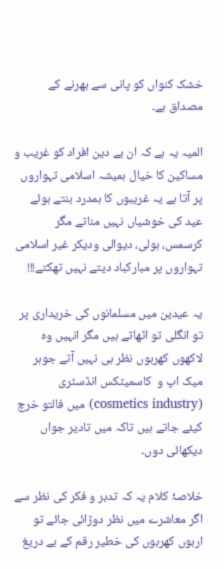خشک کنواں کو پانی سے بھرنے کے مصداق ہے۔

المیہ یہ ہے کہ ان بے دین افراد کو غریب و مساکین کا خیال ہمیشہ اسلامی تہواروں پر آتا ہے یہ غریبوں کا ہمدرد بنتے ہوئے عید کی خوشیاں نہیں مناتے مگر کرسمس، ہولی، دیوالی ودیکر غیر اسلامی تہواروں پر مبارکباد دیتے نہیں تھکتے!!!

یہ عیدین میں مسلمانوں کی خریداری پر تو انگلی تو اٹھاتے ہیں مگر انہیں وہ لاکھوں کھربوں نظر ہی نہیں آتے جوہر میک اپ و  کاسمیٹکس انڈسٹری (cosmetics industry) میں فالتو خرچ کیئے جاتے ہیں تاکہ میں تادیر جواں دیکھائی دوں۔

خلاصۂ کلام یہ کہ تدبر و فکر کی نظر سے اگر معاشرے میں نظر دوڑائی جائے تو اربوں کھربوں کی خطیر رقم کے بے دریغ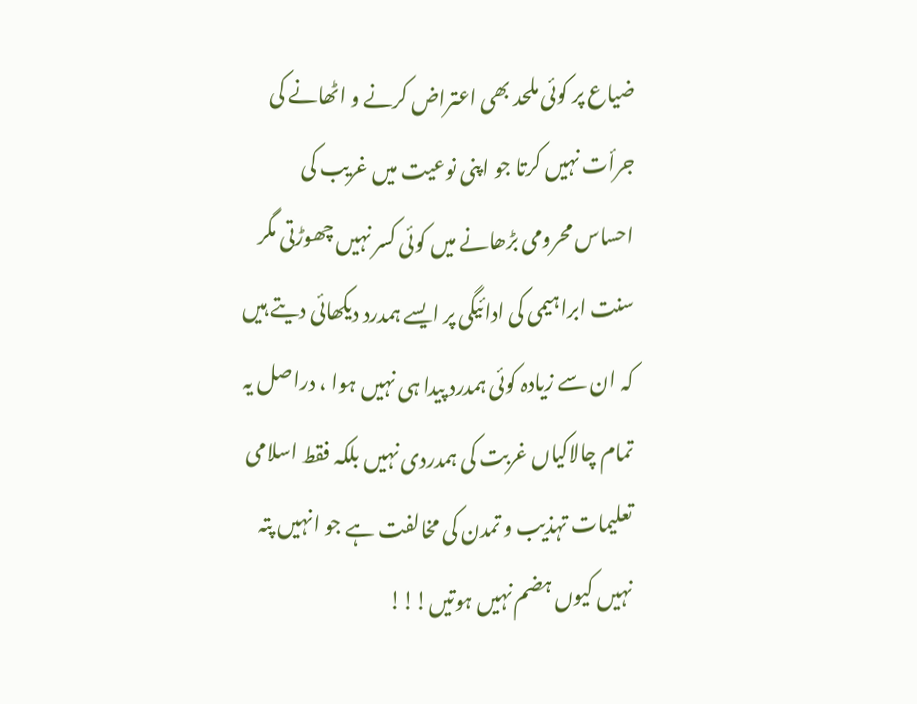ضیاع پر کوئی ملحد بھی اعتراض کرنے و اٹھانے کی جرأت نہیں کرتا جو اپنی نوعیت میں غریب کی احساس محرومی بڑھانے میں کوئی کسر نہیں چھوڑتی مگر سنت ابراہیمی کی ادائیگی پر ایسے ہمدرد دیکھائی دیتے ہیں کہ ان سے زیادہ کوئی ہمدرد پیدا ہی نہیں ہوا ، دراصل یہ تمام چالاکیاں غربت کی ہمدردی نہیں بلکہ فقط اسلامی تعلیمات تہذیب و تمدن کی مخالفت ہے جو انہیں پتہ نہیں کیوں ہضم نہیں ہوتیں!!!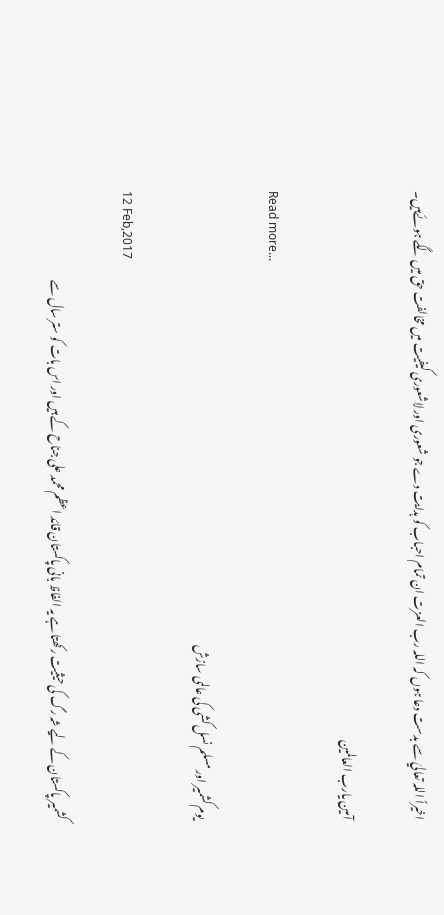اخيراً اللہ تعاليٰ سے بدست دعا ہوں کہ اللہ رب العزت ان تمام احباب کو ہدایت دے جو شعوری اور لاشعوری کیفیت میں مخالفت حق میں لگے ہوئےہیں۔

آمین یارب العالمین

Read more...

یوم کشمیر اور مسلم نسل کشی کی عالمی سازش

12 Feb,2017

کشمیر پاکستان کے لیے شہ رگ کی حیثیت رکھتا ہے یہ الفاظ بانی پاکستان قائد اعظم محمد علی جناح کے ہیں اور اس بات کو ستر سال سے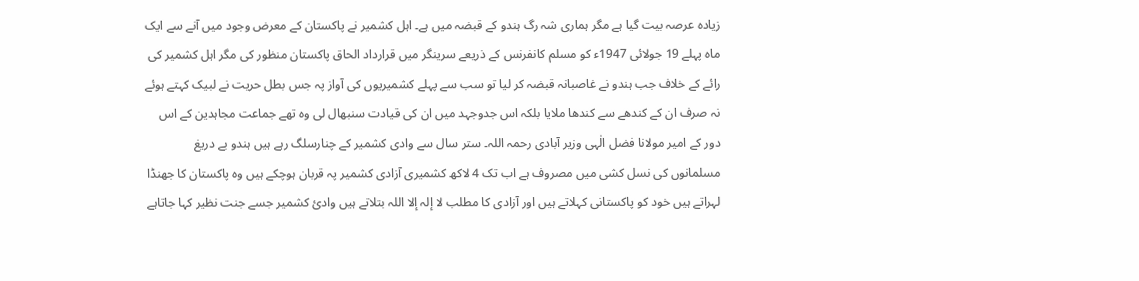زیادہ عرصہ بیت گیا ہے مگر ہماری شہ رگ ہندو کے قبضہ میں ہے۔ اہل کشمیر نے پاکستان کے معرض وجود میں آنے سے ایک ماہ پہلے 19 جولائی 1947ء کو مسلم کانفرنس کے ذریعے سرینگر میں قرارداد الحاق پاکستان منظور کی مگر اہل کشمیر کی رائے کے خلاف جب ہندو نے غاصبانہ قبضہ کر لیا تو سب سے پہلے کشمیریوں کی آواز پہ جس بطل حریت نے لبیک کہتے ہوئے نہ صرف ان کے کندھے سے کندھا ملایا بلکہ اس جدوجہد میں ان کی قیادت سنبھال لی وہ تھے جماعت مجاہدین کے اس دور کے امیر مولانا فضل الٰہی وزیر آبادی رحمہ اللہ۔ ستر سال سے وادی کشمیر کے چنارسلگ رہے ہیں ہندو بے دریغ مسلمانوں کی نسل کشی میں مصروف ہے اب تک 4 لاکھ کشمیری آزادی کشمیر پہ قربان ہوچکے ہیں وہ پاکستان کا جھنڈا لہراتے ہیں خود کو پاکستانی کہلاتے ہیں اور آزادی کا مطلب لا إلہ إلا اللہ بتلاتے ہیں وادیٔ کشمیر جسے جنت نظیر کہا جاتاہے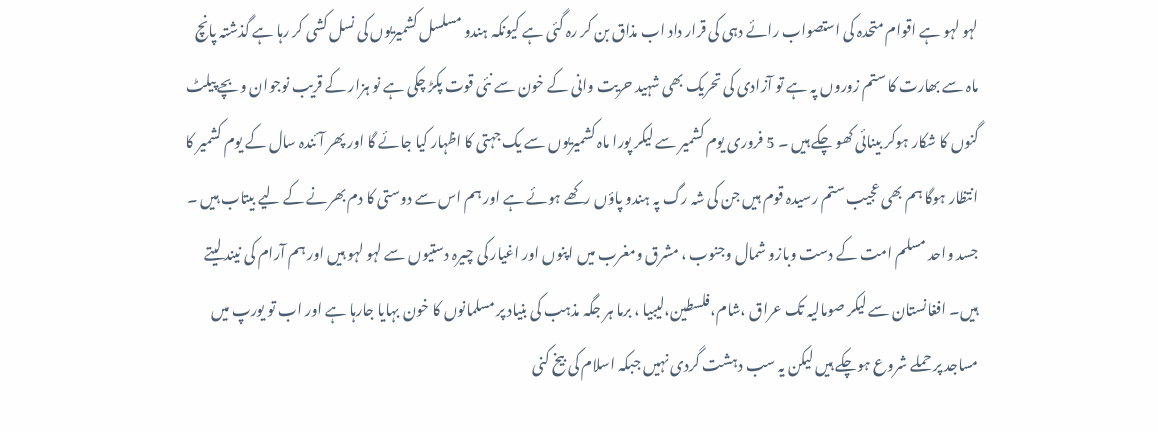لہو لہو ہے اقوام متحدہ کی استصواب رائے دہی کی قرار داد اب مذاق بن کر رہ گئی ہے کیونکہ ہندو مسلسل کشمیریوں کی نسل کشی کر رہا ہے گذشتہ پانچ ماہ سے بھارت کا ستم زوروں پہ ہے تو آزادی کی تحریک بھی شہید حریت وانی کے خون سے نئی قوت پکڑ چکی ہے نو ہزار کے قریب نوجوان وبچے پیلٹ گنوں کا شکار ہوکر بینائی کھو چکے ہیں ۔ 5 فروری یوم کشمیر سے لیکر پورا ماہ کشمیریوں سے یک جہتی کا اظہار کیا جائے گا اور پھر آئندہ سال کے یوم کشمیر کا انتظار ہوگا ہم بھی عجیب ستم رسیدہ قوم ہیں جن کی شہ رگ پہ ہندو پاؤں رکھے ہوئے ہے اور ہم اس سے دوستی کا دم بھرنے کے لیے بیتاب ہیں ۔ جسد واحد مسلم امت کے دست وبازو شمال وجنوب ، مشرق ومغرب میں اپنوں اور اغیار کی چیرہ دستیوں سے لہو لہو ہیں اور ہم آرام کی نیند لیتے ہیں۔ افغانستان سے لیکر صومالیہ تک عراق ،شام،فلسطین،لیبیا ، برما ہر جگہ مذہب کی بنیاد پر مسلمانوں کا خون بہایا جارہا ہے اور اب تو یورپ میں مساجد پر حملے شروع ہوچکے ہیں لیکن یہ سب دہشت گردی نہیں جبکہ اسلام کی بیخ کنی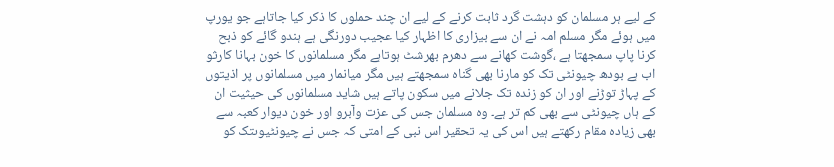کے لیے ہر مسلمان کو دہشت گرد ثابت کرنے کے لیے ان چند حملوں کا ذکر کیا جاتاہے جو یورپ میں ہوئے مگر مسلم امہ نے ان سے بیزاری کا اظہار کیا عجیب دورنگی ہے ہندو گائے کو ذبح کرنا پاپ سمجھتا ہے ،گوشت کھانے سے دھرم بھرشٹ ہوتاہے مگر مسلمانوں کا خون بہانا کارثو اب ہے بودھ چیونٹی تک کو مارنا بھی گناہ سمجھتے ہیں مگر میانمار میں مسلمانوں پر اذیتوں کے پہاڑ توڑنے اور ان کو زندہ تک جلانے میں سکون پاتے ہیں شاید مسلمانوں کی حیثیت ان کے ہاں چیونٹی سے بھی کم تر ہے۔ وہ مسلمان جس کی عزت وآبرو اور خون دیوار کعبہ سے بھی زیادہ مقام رکھتے ہیں اس کی یہ تحقیر اس نبی کے امتی کہ جس نے چیونٹیوںتک کو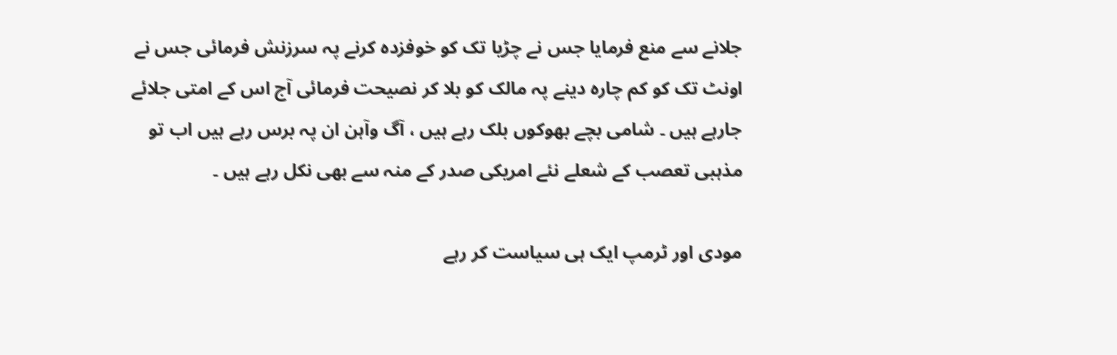جلانے سے منع فرمایا جس نے چڑیا تک کو خوفزدہ کرنے پہ سرزنش فرمائی جس نے اونٹ تک کو کم چارہ دینے پہ مالک کو بلا کر نصیحت فرمائی آج اس کے امتی جلائے جارہے ہیں ۔ شامی بچے بھوکوں بلک رہے ہیں ، آگ وآہن ان پہ برس رہے ہیں اب تو مذہبی تعصب کے شعلے نئے امریکی صدر کے منہ سے بھی نکل رہے ہیں ۔

مودی اور ٹرمپ ایک ہی سیاست کر رہے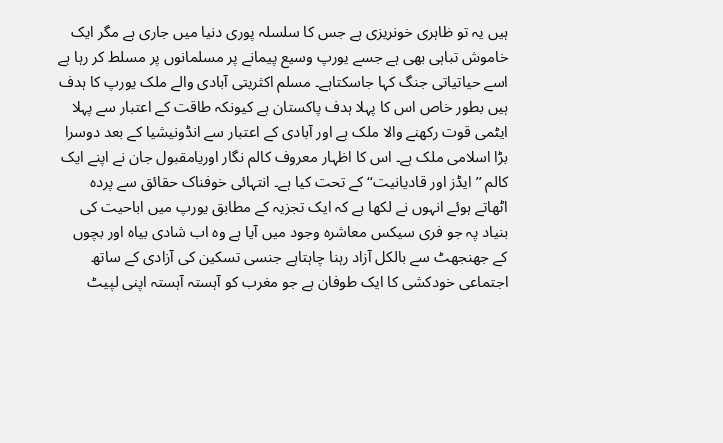ہیں یہ تو ظاہری خونریزی ہے جس کا سلسلہ پوری دنیا میں جاری ہے مگر ایک خاموش تباہی بھی ہے جسے یورپ وسیع پیمانے پر مسلمانوں پر مسلط کر رہا ہے اسے حیاتیاتی جنگ کہا جاسکتاہے۔ مسلم اکثریتی آبادی والے ملک یورپ کا ہدف ہیں بطور خاص اس کا پہلا ہدف پاکستان ہے کیونکہ طاقت کے اعتبار سے پہلا ایٹمی قوت رکھنے والا ملک ہے اور آبادی کے اعتبار سے انڈونیشیا کے بعد دوسرا بڑا اسلامی ملک ہے۔ اس کا اظہار معروف کالم نگار اوریامقبول جان نے اپنے ایک کالم ’’ایڈز اور قادیانیت‘‘ کے تحت کیا ہے۔ انتہائی خوفناک حقائق سے پردہ اٹھاتے ہوئے انہوں نے لکھا ہے کہ ایک تجزیہ کے مطابق یورپ میں اباحیت کی بنیاد پہ جو فری سیکس معاشرہ وجود میں آیا ہے وہ اب شادی بیاہ اور بچوں کے جھنجھٹ سے بالکل آزاد رہنا چاہتاہے جنسی تسکین کی آزادی کے ساتھ اجتماعی خودکشی کا ایک طوفان ہے جو مغرب کو آہستہ آہستہ اپنی لپیٹ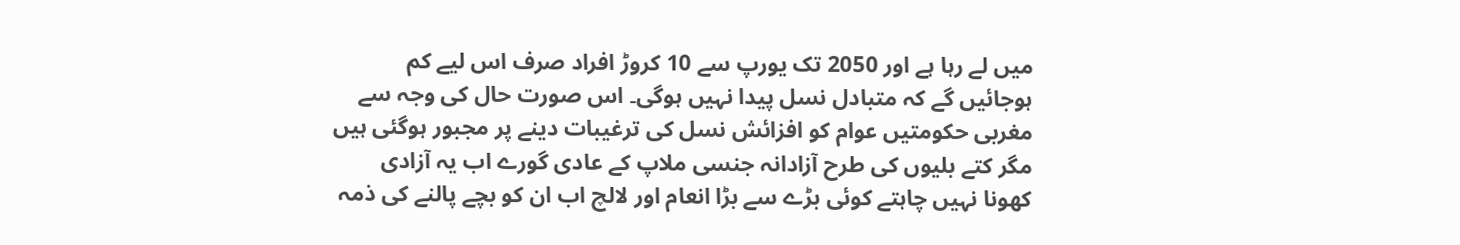میں لے رہا ہے اور 2050 تک یورپ سے 10 کروڑ افراد صرف اس لیے کم ہوجائیں گے کہ متبادل نسل پیدا نہیں ہوگی۔ اس صورت حال کی وجہ سے مغربی حکومتیں عوام کو افزائش نسل کی ترغیبات دینے پر مجبور ہوگئی ہیں مگر کتے بلیوں کی طرح آزادانہ جنسی ملاپ کے عادی گورے اب یہ آزادی کھونا نہیں چاہتے کوئی بڑے سے بڑا انعام اور لالچ اب ان کو بچے پالنے کی ذمہ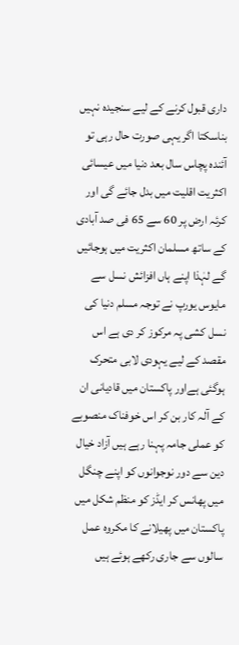داری قبول کرنے کے لیے سنجیدہ نہیں بناسکتا اگر یہی صورت حال رہی تو آئندہ پچاس سال بعد دنیا میں عیسائی اکثریت اقلیت میں بدل جائے گی اور کرئہ ارض پر 60 سے 65 فی صد آبادی کے ساتھ مسلمان اکثریت میں ہوجائیں گے لہٰذا اپنے ہاں افزائش نسل سے مایوس یورپ نے توجہ مسلم دنیا کی نسل کشی پہ مرکوز کر دی ہے اس مقصد کے لیے یہودی لابی متحرک ہوگئی ہےاور پاکستان میں قادیانی ان کے آلہ کار بن کر اس خوفناک منصوبے کو عملی جامہ پہنا رہے ہیں آزاد خیال دین سے دور نوجوانوں کو اپنے چنگل میں پھانس کر ایڈز کو منظم شکل میں پاکستان میں پھیلانے کا مکروہ عمل سالوں سے جاری رکھے ہوئے ہیں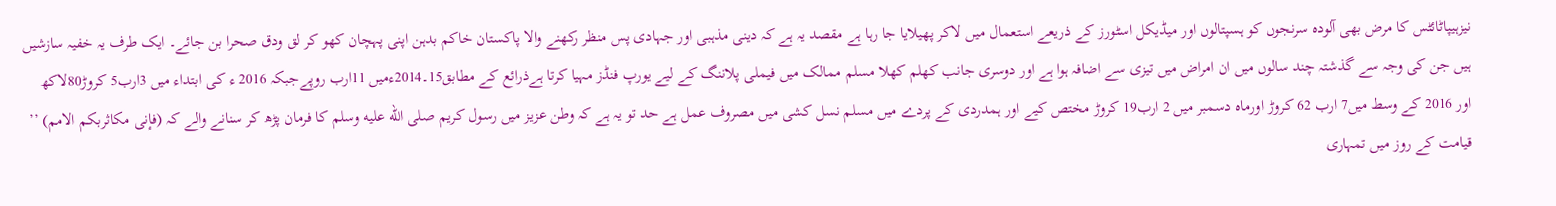نیزہیپاٹائٹس کا مرض بھی آلودہ سرنجوں کو ہسپتالوں اور میڈیکل اسٹورز کے ذریعے استعمال میں لاکر پھیلایا جا رہا ہے مقصد یہ ہے کہ دینی مذہبی اور جہادی پس منظر رکھنے والا پاکستان خاکم بدہن اپنی پہچان کھو کر لق ودق صحرا بن جائے۔ ایک طرف یہ خفیہ سازشیں ہیں جن کی وجہ سے گذشتہ چند سالوں میں ان امراض میں تیزی سے اضافہ ہوا ہے اور دوسری جانب کھلم کھلا مسلم ممالک میں فیملی پلاننگ کے لیے یورپ فنڈز مہیا کرتا ہےذرائع کے مطابق15۔2014ءمیں 11ارب روپےجبکہ 2016 ء کی ابتداء میں 3ارب5 کروڑ80لاکھ اور 2016 کے وسط میں7 ارب 62 کروڑ اورماہ دسمبر میں 2 ارب19 کروڑ مختص کیے اور ہمدردی کے پردے میں مسلم نسل کشی میں مصروف عمل ہے حد تو یہ ہے کہ وطن عزیز میں رسول کریم صلى الله عليه وسلم کا فرمان پڑھ کر سنانے والے کہ (فإنی مکاثربکم الامم) ’’ قیامت کے روز میں تمہاری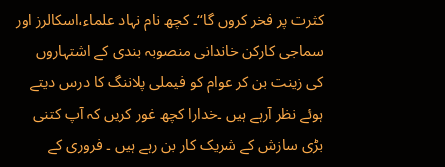کثرت پر فخر کروں گا‘‘۔ کچھ نام نہاد علماء،اسکالرز اور سماجی کارکن خاندانی منصوبہ بندی کے اشتہاروں کی زینت بن کر عوام کو فیملی پلاننگ کا درس دیتے ہوئے نظر آرہے ہیں ۔خدارا کچھ غور کریں کہ آپ کتنی بڑی سازش کے شریک کار بن رہے ہیں ۔ فروری کے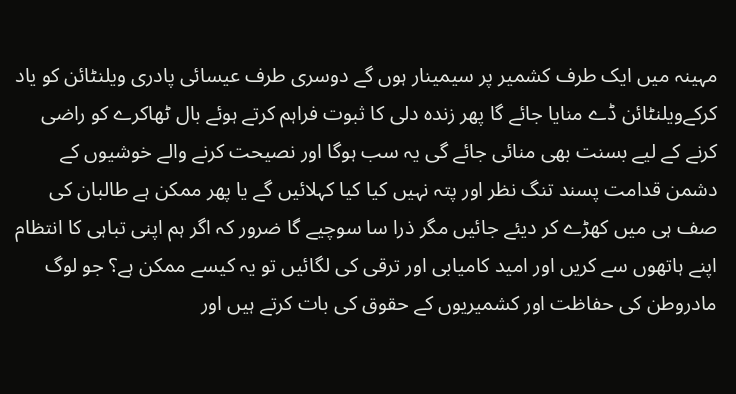مہینہ میں ایک طرف کشمیر پر سیمینار ہوں گے دوسری طرف عیسائی پادری ویلنٹائن کو یاد کرکےویلنٹائن ڈے منایا جائے گا پھر زندہ دلی کا ثبوت فراہم کرتے ہوئے بال ٹھاکرے کو راضی کرنے کے لیے بسنت بھی منائی جائے گی یہ سب ہوگا اور نصیحت کرنے والے خوشیوں کے دشمن قدامت پسند تنگ نظر اور پتہ نہیں کیا کیا کہلائیں گے یا پھر ممکن ہے طالبان کی صف ہی میں کھڑے کر دیئے جائیں مگر ذرا سا سوچیے گا ضرور کہ اگر ہم اپنی تباہی کا انتظام اپنے ہاتھوں سے کریں اور امید کامیابی اور ترقی کی لگائیں تو یہ کیسے ممکن ہے؟ جو لوگ مادروطن کی حفاظت اور کشمیریوں کے حقوق کی بات کرتے ہیں اور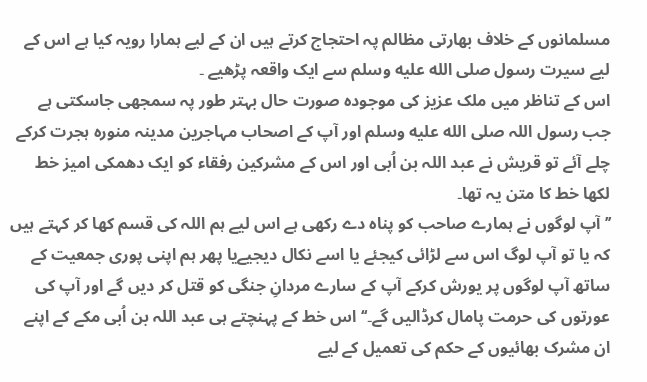مسلمانوں کے خلاف بھارتی مظالم پہ احتجاج کرتے ہیں ان کے لیے ہمارا رویہ کیا ہے اس کے لیے سیرت رسول صلى الله عليه وسلم سے ایک واقعہ پڑھیے ۔
اس کے تناظر میں ملک عزیز کی موجودہ صورت حال بہتر طور پہ سمجھی جاسکتی ہے جب رسول اللہ صلى الله عليه وسلم اور آپ کے اصحاب مہاجرین مدینہ منورہ ہجرت کرکے چلے آئے تو قریش نے عبد اللہ بن اُبی اور اس کے مشرکین رفقاء کو ایک دھمکی امیز خط لکھا خط کا متن یہ تھا۔
’’ آپ لوگوں نے ہمارے صاحب کو پناہ دے رکھی ہے اس لیے ہم اللہ کی قسم کھا کر کہتے ہیں کہ یا تو آپ لوگ اس سے لڑائی کیجئے یا اسے نکال دیجیےیا پھر ہم اپنی پوری جمعیت کے ساتھ آپ لوگوں پر یورش کرکے آپ کے سارے مردانِ جنگی کو قتل کر دیں گے اور آپ کی عورتوں کی حرمت پامال کرڈالیں گے۔‘‘ اس خط کے پہنچتے ہی عبد اللہ بن اُبی مکے کے اپنے ان مشرک بھائیوں کے حکم کی تعمیل کے لیے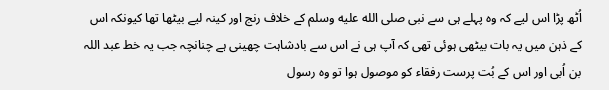اُٹھ پڑا اس لیے کہ وہ پہلے ہی سے نبی صلى الله عليه وسلم کے خلاف رنج اور کینہ لیے بیٹھا تھا کیونکہ اس کے ذہن میں یہ بات بیٹھی ہوئی تھی کہ آپ ہی نے اس سے بادشاہت چھینی ہے چنانچہ جب یہ خط عبد اللہ بن اُبی اور اس کے بُت پرست رفقاء کو موصول ہوا تو وہ رسول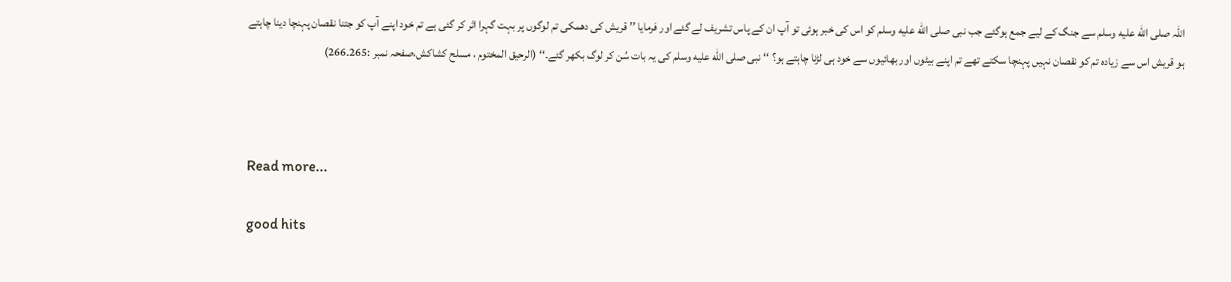اللہ صلى الله عليه وسلم سے جنگ کے لیے جمع ہوگئے جب نبی صلى الله عليه وسلم کو اس کی خبر ہوئی تو آپ ان کے پاس تشریف لے گئے اور فرمایا ’’ قریش کی دھمکی تم لوگوں پر بہت گہرا اثر کر گئی ہے تم خود اپنے آپ کو جتنا نقصان پہنچا دینا چاہتے ہو قریش اس سے زیادہ تم کو نقصان نہیں پہنچا سکتے تھے تم اپنے بیٹوں اور بھائیوں سے خود ہی لڑنا چاہتے ہو؟ ‘‘ نبی صلى الله عليه وسلم کی یہ بات سُن کر لوگ بکھر گئے۔‘‘ (الرحیق المختوم ، مسلح کشاکش،صفحہ نمبر :265۔266)



Read more...

good hits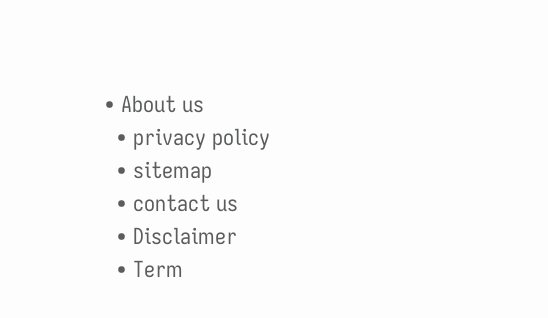• About us
  • privacy policy
  • sitemap
  • contact us
  • Disclaimer
  • Term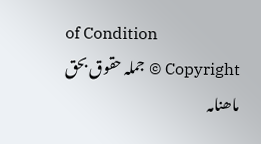of Condition
Copyright © جملہ حقوق بحق ماھنامہ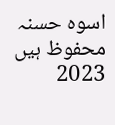اسوہ حسنہ محفوظ ہیں 2023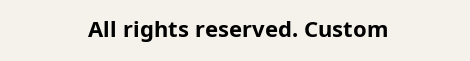All rights reserved. Custom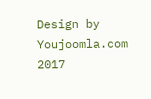Design by Youjoomla.com
2017